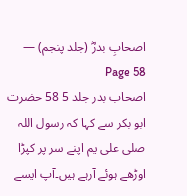اصحابِ بدرؓ (جلد پنجم) — Page 58
اصحاب بدر جلد 5 58 حضرت ابو بکر سے کہا کہ رسول اللہ صلی علی یم اپنے سر پر کپڑا اوڑھے ہوئے آرہے ہیں۔آپ ایسے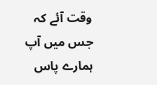وقت آئے کہ جس میں آپ ہمارے پاس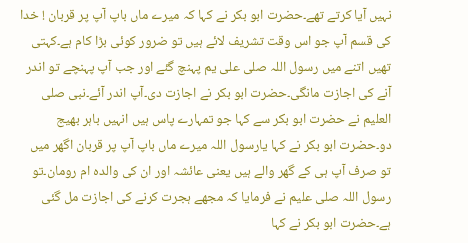نہیں آیا کرتے تھے۔حضرت ابو بکر نے کہا کہ میرے ماں باپ آپ پر قربان ! خدا کی قسم آپ جو اس وقت تشریف لائے ہیں تو ضرور کوئی بڑا کام ہے۔کہتی تھیں اتنے میں رسول اللہ صلی علی یم پہنچ گئے اور جب آپ پہنچے تو اندر آنے کی اجازت مانگی۔حضرت ابو بکر نے اجازت دی۔آپ اندر آئے۔نبی صلی العلیم نے حضرت ابو بکر سے کہا جو تمہارے پاس ہیں انہیں باہر بھیج دو۔حضرت ابو بکر نے کہا یارسول اللہ میرے ماں باپ آپ پر قربان اگھر میں تو صرف آپ ہی کے گھر والے ہیں یعنی عائشہ اور ان کی والدہ ام رومان۔تو رسول اللہ صلی علیم نے فرمایا کہ مجھے ہجرت کرنے کی اجازت مل گئی ہے۔حضرت ابو بکر نے کہا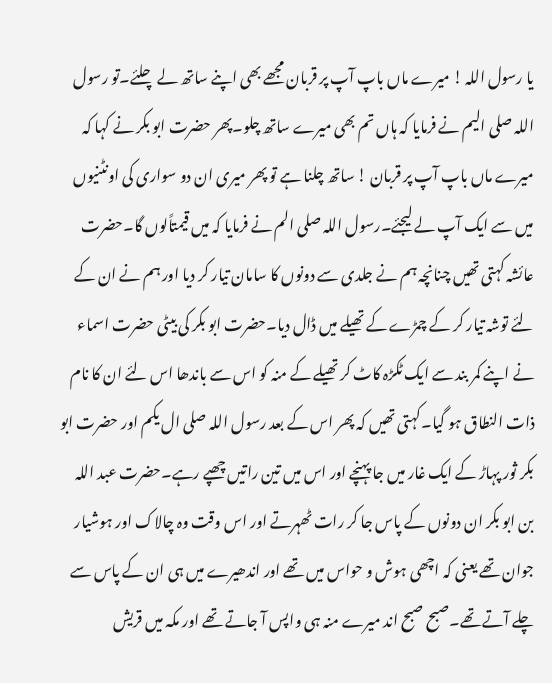یا رسول اللہ ! میرے ماں باپ آپ پر قربان مجھے بھی اپنے ساتھ لے چلئے۔تو رسول اللہ صلی الیم نے فرمایا کہ ہاں تم بھی میرے ساتھ چلو۔پھر حضرت ابو بکر نے کہا کہ میرے ماں باپ آپ پر قربان ! ساتھ چلنا ہے تو پھر میری ان دو سواری کی اونٹنیوں میں سے ایک آپ لے لیجئے۔رسول اللہ صلی الم نے فرمایا کہ میں قیمتاًلوں گا۔حضرت عائشہ کہتی تھیں چنانچہ ہم نے جلدی سے دونوں کا سامان تیار کر دیا اور ہم نے ان کے لئے توشہ تیار کر کے چمڑے کے تھیلے میں ڈال دیا۔حضرت ابو بکر کی بیٹی حضرت اسماء نے اپنے کمر بند سے ایک ٹکڑہ کاٹ کر تھیلے کے منہ کو اس سے باندھا اس لئے ان کا نام ذات النطاق ہو گیا۔کہتی تھیں کہ پھر اس کے بعد رسول اللہ صلی ال یکم اور حضرت ابو بکر ثور پہاڑ کے ایک غار میں جا پہنچے اور اس میں تین راتیں چھپے رہے۔حضرت عبد اللہ بن ابو بکر ان دونوں کے پاس جا کر رات ٹھہرتے اور اس وقت وہ چالاک اور ہوشیار جوان تھے یعنی کہ اچھی ہوش و حواس میں تھے اور اندھیرے میں ہی ان کے پاس سے چلے آتے تھے۔صبح صبح اند میرے منہ ہی واپس آ جاتے تھے اور مکہ میں قریش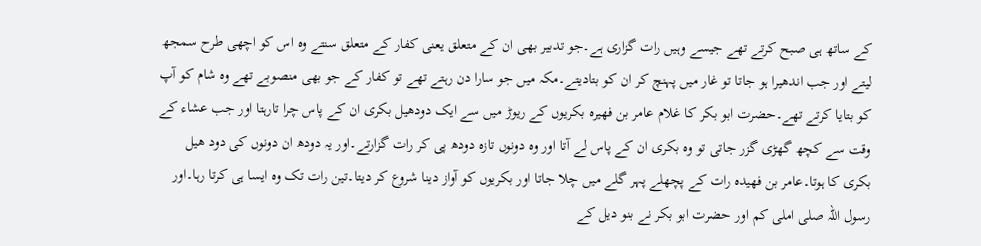کے ساتھ ہی صبح کرتے تھے جیسے وہیں رات گزاری ہے۔جو تدبیر بھی ان کے متعلق یعنی کفار کے متعلق سنتے وہ اس کو اچھی طرح سمجھ لیتے اور جب اندھیرا ہو جاتا تو غار میں پہنچ کر ان کو بتادیتے۔مکہ میں جو سارا دن رہتے تھے تو کفار کے جو بھی منصوبے تھے وہ شام کو آپ کو بتایا کرتے تھے۔حضرت ابو بکر کا غلام عامر بن فهيره بکریوں کے ریوڑ میں سے ایک دودھیل بکری ان کے پاس چرا تارہتا اور جب عشاء کے وقت سے کچھ گھڑی گزر جاتی تو وہ بکری ان کے پاس لے آتا اور وہ دونوں تازہ دودھ پی کر رات گزارتے۔اور یہ دودھ ان دونوں کی دود ھیل بکری کا ہوتا۔عامر بن فهيدہ رات کے پچھلے پہر گلے میں چلا جاتا اور بکریوں کو آواز دینا شروع کر دیتا۔تین رات تک وہ ایسا ہی کرتا رہا۔اور رسول اللہ صلی املی کم اور حضرت ابو بکر نے بنو دیل کے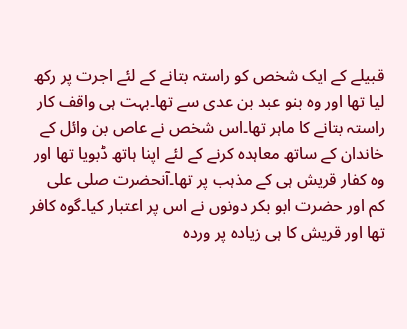قبیلے کے ایک شخص کو راستہ بتانے کے لئے اجرت پر رکھ لیا تھا اور وہ بنو عبد بن عدی سے تھا۔بہت ہی واقف کار راستہ بتانے کا ماہر تھا۔اس شخص نے عاص بن وائل کے خاندان کے ساتھ معاہدہ کرنے کے لئے اپنا ہاتھ ڈبویا تھا اور وہ کفار قریش ہی کے مذہب پر تھا۔آنحضرت صلی علی کم اور حضرت ابو بکر دونوں نے اس پر اعتبار کیا۔گوہ کافر تھا اور قریش کا ہی زیادہ پر وردہ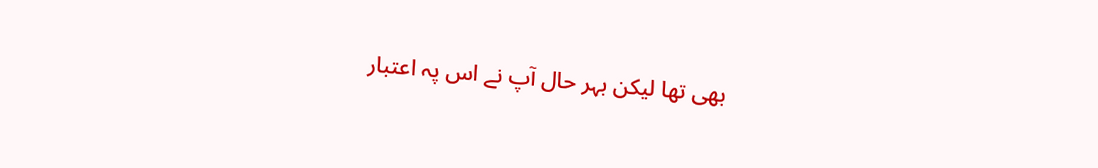بھی تھا لیکن بہر حال آپ نے اس پہ اعتبار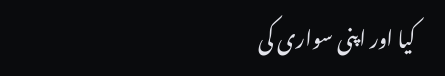کیا اور اپنی سواری کی